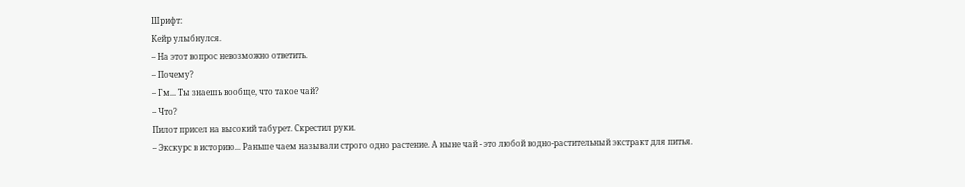Шрифт:
Кейр улыбнулся.
– На этот вопрос невозможно ответить.
– Почему?
– Гм... Ты знаешь вообще, что такое чай?
– Что?
Пилот присел на высокий табурет. Скрестил руки.
– Экскурс в историю... Раньше чаем называли строго одно растение. А ныне чай - это любой водно-растительный экстракт для питья.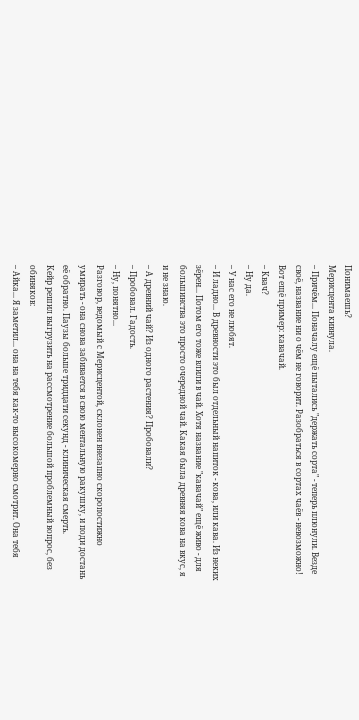Понимаешь?
Мерисцента кивнула.
– Причём... Поначалу ещё пытались "держать сорта" - теперь плюнули. Везде своё, название ни о чём не говорит. Разобраться в сортах чаёв - невозможно! Вот ещё пример: кавачай.
– Квач?
– Ну да.
– У нас его не любят.
– И ладно... В древности это был отдельный напиток - кова, или кава. Из неких зёрен... Потом его тоже влили в чай. Хотя название "кавачай" ещё живо - для большинства это просто очередной чай. Какая была древняя кова на вкус, я и не знаю.
– А древний чай? Из одного растения? Пробовали?
– Пробовал. Гадость.
– Ну, понятно...
Разговор, ведомый с Мерисцентой, склонен внезапно скоропостижно умирать - она снова забивается в свою ментальную ракушку, и поди достань её обратно. Паузы больше тридцати секунд - клиническая смерть.
Кейр решил выгрузить на рассмотрение большой проблемный вопрос, без обиняков:
– Айка... Я заметил... она на тебя как-то высокомерно смотрит. Она тебя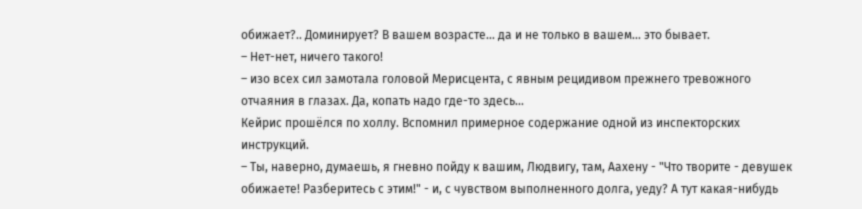обижает?.. Доминирует? В вашем возрасте... да и не только в вашем... это бывает.
– Нет-нет, ничего такого!
– изо всех сил замотала головой Мерисцента, с явным рецидивом прежнего тревожного отчаяния в глазах. Да, копать надо где-то здесь...
Кейрис прошёлся по холлу. Вспомнил примерное содержание одной из инспекторских инструкций.
– Ты, наверно, думаешь, я гневно пойду к вашим, Людвигу, там, Аахену - "Что творите - девушек обижаете! Разберитесь с этим!" - и, с чувством выполненного долга, уеду? А тут какая-нибудь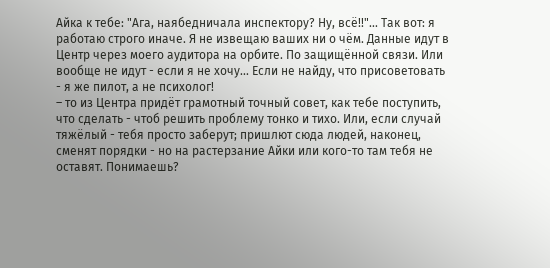Айка к тебе: "Ага, наябедничала инспектору? Ну, всё!!"... Так вот: я работаю строго иначе. Я не извещаю ваших ни о чём. Данные идут в Центр через моего аудитора на орбите. По защищённой связи. Или вообще не идут - если я не хочу... Если не найду, что присоветовать - я же пилот, а не психолог!
– то из Центра придёт грамотный точный совет, как тебе поступить, что сделать - чтоб решить проблему тонко и тихо. Или, если случай тяжёлый - тебя просто заберут; пришлют сюда людей, наконец, сменят порядки - но на растерзание Айки или кого-то там тебя не оставят. Понимаешь?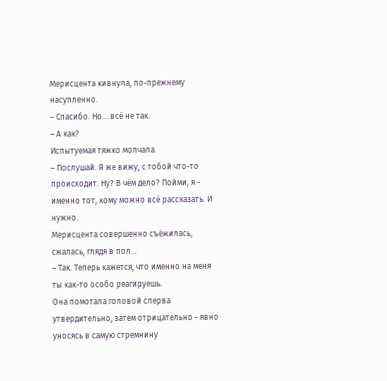Мерисцента кивнула, по-прежнему насупленно.
– Спасибо. Но... всё не так.
– А как?
Испытуемая тяжко молчала.
– Послушай. Я же вижу, с тобой что-то происходит. Ну? В чём дело? Пойми, я - именно тот, кому можно всё рассказать. И нужно.
Мерисцента совершенно съёжилась, сжалась, глядя в пол...
– Так. Теперь кажется, что именно на меня ты как-то особо реагируешь.
Она помотала головой сперва утвердительно, затем отрицательно - явно уносясь в самую стремнину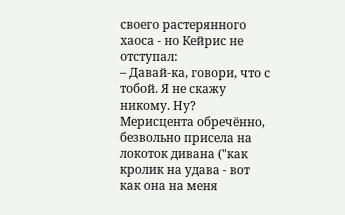своего растерянного хаоса - но Кейрис не отступал:
– Давай-ка, говори, что с тобой. Я не скажу никому. Ну?
Мерисцента обречённо, безвольно присела на локоток дивана ("как кролик на удава - вот как она на меня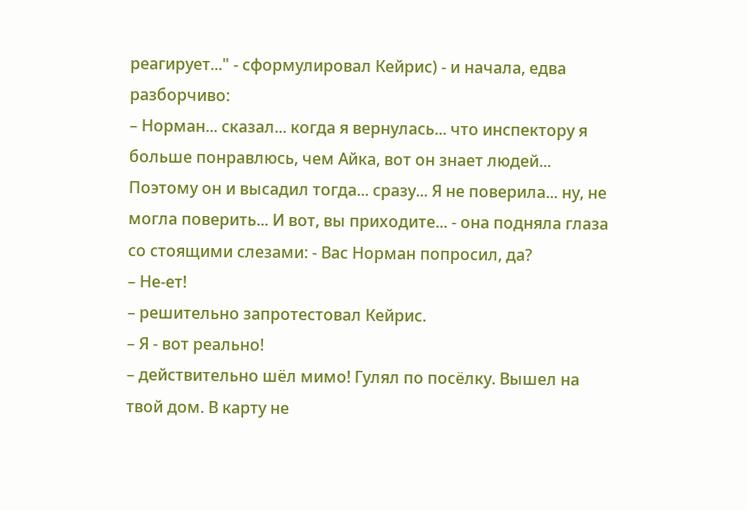реагирует..." - сформулировал Кейрис) - и начала, едва разборчиво:
– Норман... сказал... когда я вернулась... что инспектору я больше понравлюсь, чем Айка, вот он знает людей... Поэтому он и высадил тогда... сразу... Я не поверила... ну, не могла поверить... И вот, вы приходите... - она подняла глаза со стоящими слезами: - Вас Норман попросил, да?
– Не-ет!
– решительно запротестовал Кейрис.
– Я - вот реально!
– действительно шёл мимо! Гулял по посёлку. Вышел на твой дом. В карту не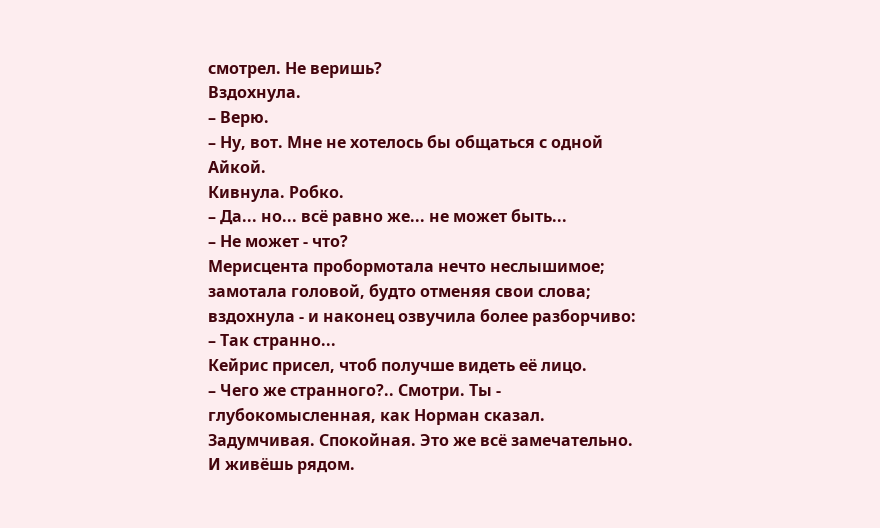смотрел. Не веришь?
Вздохнула.
– Верю.
– Ну, вот. Мне не хотелось бы общаться с одной Айкой.
Кивнула. Робко.
– Да... но... всё равно же... не может быть...
– Не может - что?
Мерисцента пробормотала нечто неслышимое; замотала головой, будто отменяя свои слова; вздохнула - и наконец озвучила более разборчиво:
– Так странно...
Кейрис присел, чтоб получше видеть её лицо.
– Чего же странного?.. Смотри. Ты - глубокомысленная, как Норман сказал. Задумчивая. Спокойная. Это же всё замечательно. И живёшь рядом.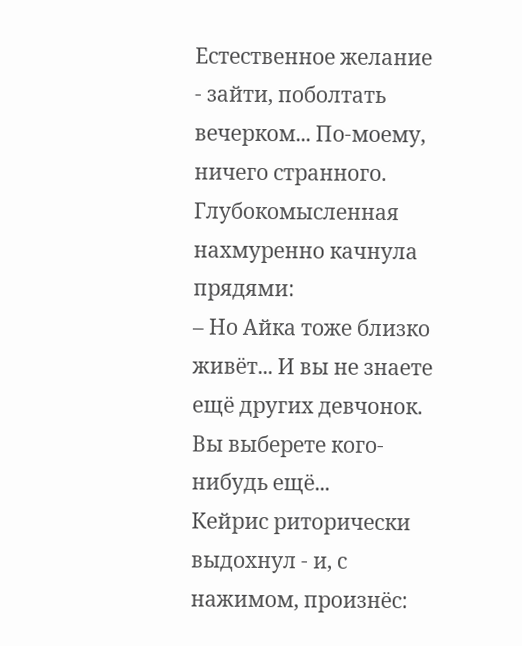Естественное желание - зайти, поболтать вечерком... По-моему, ничего странного.
Глубокомысленная нахмуренно качнула прядями:
– Но Айка тоже близко живёт... И вы не знаете ещё других девчонок. Вы выберете кого-нибудь ещё...
Кейрис риторически выдохнул - и, с нажимом, произнёс: